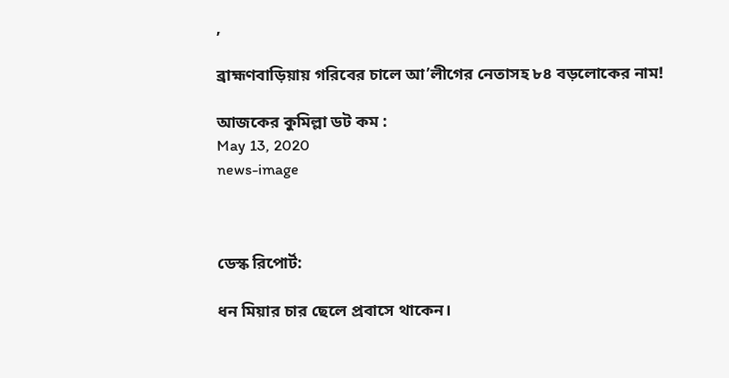,

ব্রাহ্মণবাড়িয়ায় গরিবের চালে আ’লীগের নেতাসহ ৮৪ বড়লোকের নাম!

আজকের কুমিল্লা ডট কম :
May 13, 2020
news-image



ডেস্ক রিপোর্ট:

ধন মিয়ার চার ছেলে প্রবাসে থাকেন।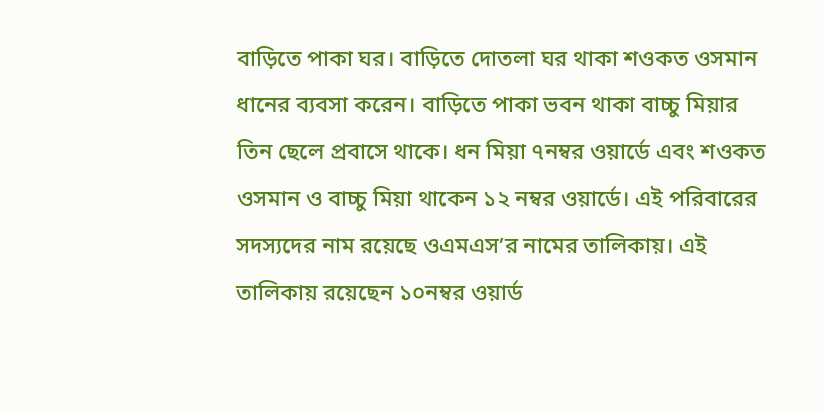বাড়িতে পাকা ঘর। বাড়িতে দোতলা ঘর থাকা শওকত ওসমান ধানের ব্যবসা করেন। বাড়িতে পাকা ভবন থাকা বাচ্চু মিয়ার তিন ছেলে প্রবাসে থাকে। ধন মিয়া ৭নম্বর ওয়ার্ডে এবং শওকত ওসমান ও বাচ্চু মিয়া থাকেন ১২ নম্বর ওয়ার্ডে। এই পরিবারের সদস্যদের নাম রয়েছে ওএমএস’র নামের তালিকায়। এই তালিকায় রয়েছেন ১০নম্বর ওয়ার্ড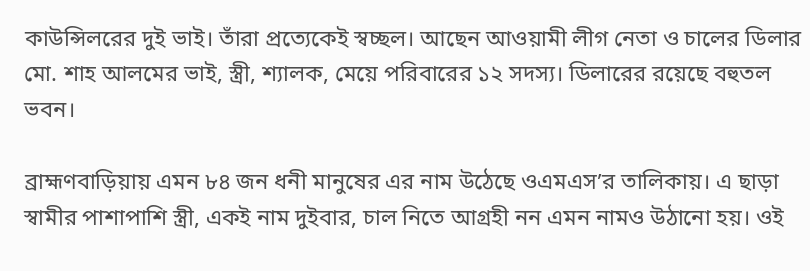কাউন্সিলরের দুই ভাই। তাঁরা প্রত্যেকেই স্বচ্ছল। আছেন আওয়ামী লীগ নেতা ও চালের ডিলার মো. শাহ আলমের ভাই, স্ত্রী, শ্যালক, মেয়ে পরিবারের ১২ সদস্য। ডিলারের রয়েছে বহুতল ভবন।

ব্রাহ্মণবাড়িয়ায় এমন ৮৪ জন ধনী মানুষের এর নাম উঠেছে ওএমএস’র তালিকায়। এ ছাড়া স্বামীর পাশাপাশি স্ত্রী, একই নাম দুইবার, চাল নিতে আগ্রহী নন এমন নামও উঠানো হয়। ওই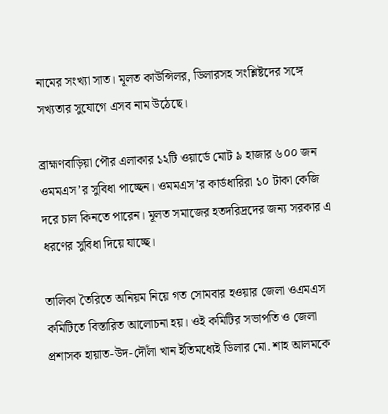নামের সংখ্যা সাত। মূলত কাউন্সিলর, ডিলারসহ সংশ্লিষ্টদের সঙ্গে সখ্যতার সুযোগে এসব নাম উঠেছে।

ব্রাহ্মণবাড়িয়া পৌর এলাকার ১২টি ওয়ার্ডে মোট ৯ হাজার ৬০০ জন ওমমএস’র সুবিধা পাচ্ছেন। ওমমএস’র কার্ডধারিরা ১০ টাকা কেজি দরে চাল কিনতে পারেন। মূলত সমাজের হতদরিদ্রদের জন্য সরকার এ ধরণের সুবিধা দিয়ে যাচ্ছে।

তালিকা তৈরিতে অনিয়ম নিয়ে গত সোমবার হওয়ার জেলা ওএমএস কমিটিতে বিস্তারিত আলোচনা হয়। ওই কমিটির সভাপতি ও জেলা প্রশাসক হায়াত-উদ-দৌঁলা খান ইতিমধ্যেই ডিলার মো. শাহ আলমকে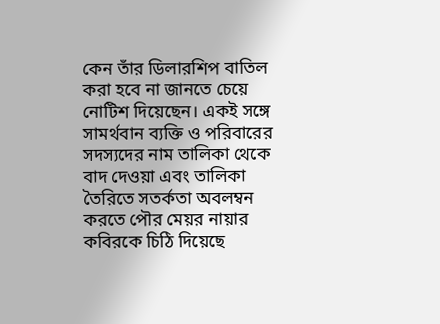কেন তাঁর ডিলারশিপ বাতিল করা হবে না জানতে চেয়ে নোটিশ দিয়েছেন। একই সঙ্গে সামর্থবান ব্যক্তি ও পরিবারের সদস্যদের নাম তালিকা থেকে বাদ দেওয়া এবং তালিকা তৈরিতে সতর্কতা অবলম্বন করতে পৌর মেয়র নায়ার কবিরকে চিঠি দিয়েছে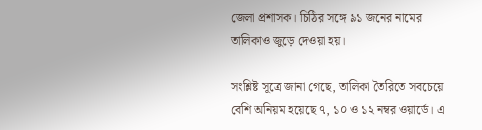জেলা প্রশাসক। চিঠির সঙ্গে ৯১ জনের নামের তালিকাও জুড়ে দেওয়া হয়।

সংশ্লিষ্ট সূত্রে জানা গেছে, তালিকা তৈরিতে সবচেয়ে বেশি অনিয়ম হয়েছে ৭, ১০ ও ১২ নম্বর ওয়ার্ডে। এ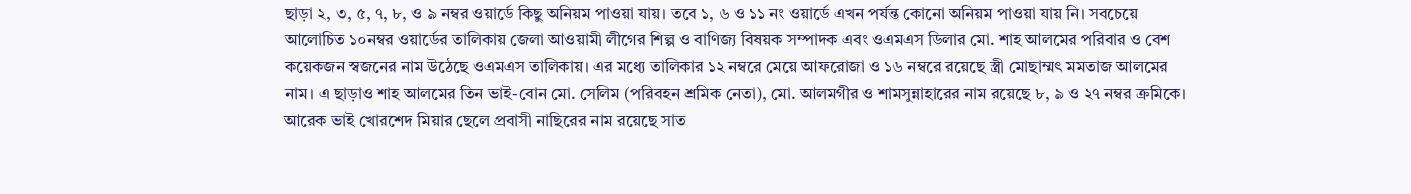ছাড়া ২, ৩, ৫, ৭, ৮, ও ৯ নম্বর ওয়ার্ডে কিছু অনিয়ম পাওয়া যায়। তবে ১, ৬ ও ১১ নং ওয়ার্ডে এখন পর্যন্ত কোনো অনিয়ম পাওয়া যায় নি। সবচেয়ে আলোচিত ১০নম্বর ওয়ার্ডের তালিকায় জেলা আওয়ামী লীগের শিল্প ও বাণিজ্য বিষয়ক সম্পাদক এবং ওএমএস ডিলার মো. শাহ আলমের পরিবার ও বেশ কয়েকজন স্বজনের নাম উঠেছে ওএমএস তালিকায়। এর মধ্যে তালিকার ১২ নম্বরে মেয়ে আফরোজা ও ১৬ নম্বরে রয়েছে স্ত্রী মোছাম্মৎ মমতাজ আলমের নাম। এ ছাড়াও শাহ আলমের তিন ভাই-বোন মো. সেলিম (পরিবহন শ্রমিক নেতা), মো. আলমগীর ও শামসুন্নাহারের নাম রয়েছে ৮, ৯ ও ২৭ নম্বর ক্রমিকে। আরেক ভাই খোরশেদ মিয়ার ছেলে প্রবাসী নাছিরের নাম রয়েছে সাত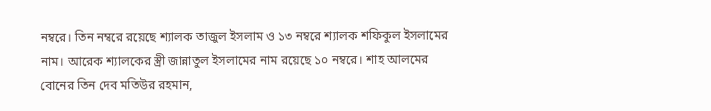নম্বরে। তিন নম্বরে রয়েছে শ্যালক তাজুল ইসলাম ও ১৩ নম্বরে শ্যালক শফিকুল ইসলামের নাম। আরেক শ্যালকের স্ত্রী জান্নাতুল ইসলামের নাম রয়েছে ১০ নম্বরে। শাহ আলমের বোনের তিন দেব মতিউর রহমান,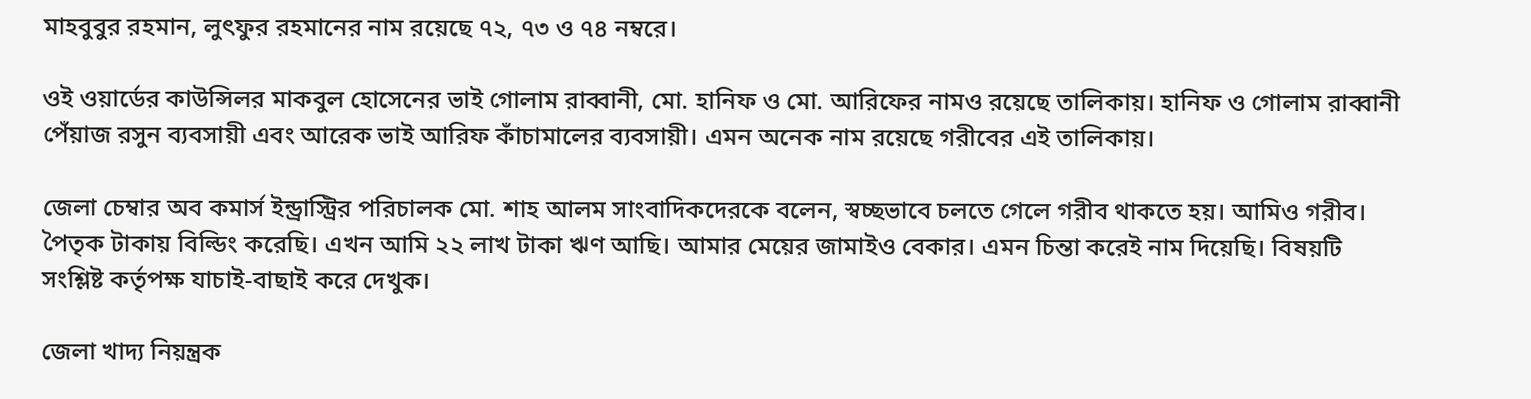মাহবুবুর রহমান, লুৎফুর রহমানের নাম রয়েছে ৭২, ৭৩ ও ৭৪ নম্বরে।

ওই ওয়ার্ডের কাউন্সিলর মাকবুল হোসেনের ভাই গোলাম রাব্বানী, মো. হানিফ ও মো. আরিফের নামও রয়েছে তালিকায়। হানিফ ও গোলাম রাব্বানী পেঁয়াজ রসুন ব্যবসায়ী এবং আরেক ভাই আরিফ কাঁচামালের ব্যবসায়ী। এমন অনেক নাম রয়েছে গরীবের এই তালিকায়।

জেলা চেম্বার অব কমার্স ইন্ড্রাস্ট্রির পরিচালক মো. শাহ আলম সাংবাদিকদেরকে বলেন, স্বচ্ছভাবে চলতে গেলে গরীব থাকতে হয়। আমিও গরীব। পৈতৃক টাকায় বিল্ডিং করেছি। এখন আমি ২২ লাখ টাকা ঋণ আছি। আমার মেয়ের জামাইও বেকার। এমন চিন্তা করেই নাম দিয়েছি। বিষয়টি সংশ্লিষ্ট কর্তৃপক্ষ যাচাই-বাছাই করে দেখুক।

জেলা খাদ্য নিয়ন্ত্রক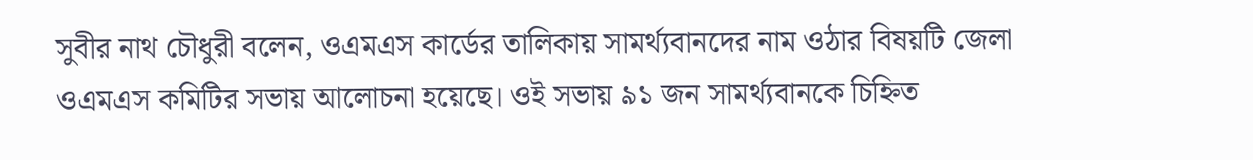সুবীর নাথ চৌধুরী বলেন, ওএমএস কার্ডের তালিকায় সামর্থ্যবানদের নাম ওঠার বিষয়টি জেলা ওএমএস কমিটির সভায় আলোচনা হয়েছে। ওই সভায় ৯১ জন সামর্থ্যবানকে চিহ্নিত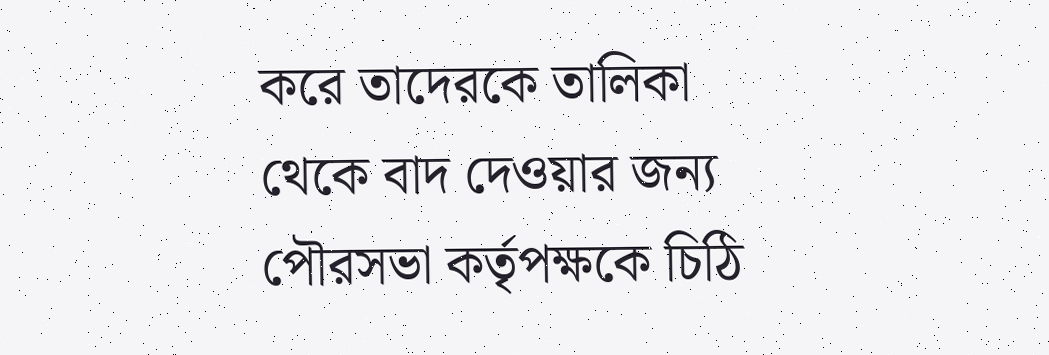করে তাদেরকে তালিকা থেকে বাদ দেওয়ার জন্য পৌরসভা কর্তৃপক্ষকে চিঠি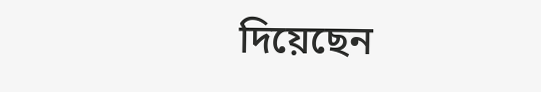দিয়েছেন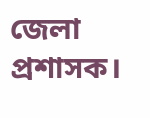জেলা প্রশাসক।